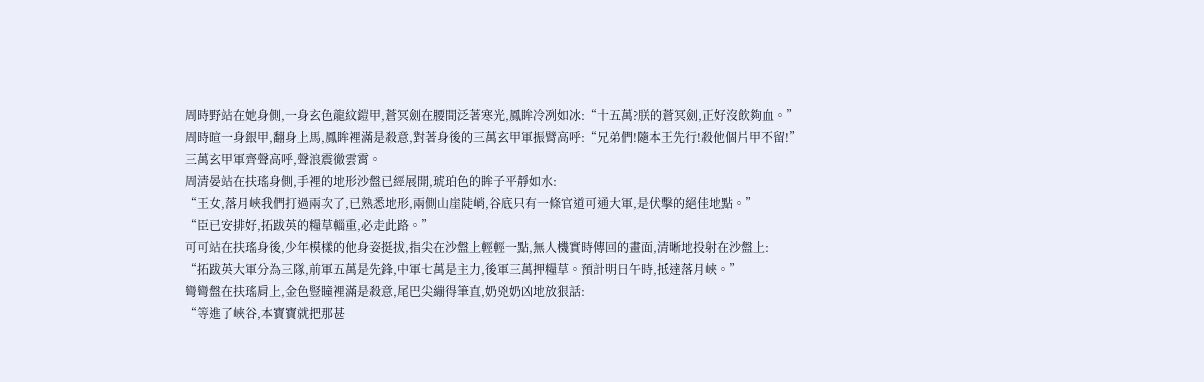周時野站在她身側,一身玄色龍紋鎧甲,蒼冥劍在腰間泛著寒光,鳳眸冷冽如冰:“十五萬?朕的蒼冥劍,正好沒飲夠血。”
周時暄一身銀甲,翻身上馬,鳳眸裡滿是殺意,對著身後的三萬玄甲軍振臂高呼:“兄弟們!隨本王先行!殺他個片甲不留!”
三萬玄甲軍齊聲高呼,聲浪震徹雲霄。
周清晏站在扶瑤身側,手裡的地形沙盤已經展開,琥珀色的眸子平靜如水:
“王女,落月峽我們打過兩次了,已熟悉地形,兩側山崖陡峭,谷底只有一條官道可通大軍,是伏擊的絕佳地點。”
“臣已安排好,拓跋英的糧草輜重,必走此路。”
可可站在扶瑤身後,少年模樣的他身姿挺拔,指尖在沙盤上輕輕一點,無人機實時傳回的畫面,清晰地投射在沙盤上:
“拓跋英大軍分為三隊,前軍五萬是先鋒,中軍七萬是主力,後軍三萬押糧草。預計明日午時,抵達落月峽。”
彎彎盤在扶瑤肩上,金色豎瞳裡滿是殺意,尾巴尖繃得筆直,奶兇奶凶地放狠話:
“等進了峽谷,本寶寶就把那甚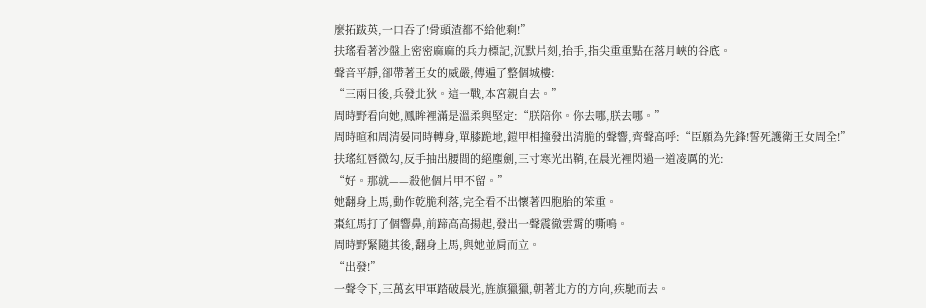麼拓跋英,一口吞了!骨頭渣都不給他剩!”
扶瑤看著沙盤上密密麻麻的兵力標記,沉默片刻,抬手,指尖重重點在落月峽的谷底。
聲音平靜,卻帶著王女的威嚴,傳遍了整個城樓:
“三兩日後,兵發北狄。這一戰,本宮親自去。”
周時野看向她,鳳眸裡滿是溫柔與堅定:“朕陪你。你去哪,朕去哪。”
周時暄和周清晏同時轉身,單膝跪地,鎧甲相撞發出清脆的聲響,齊聲高呼:“臣願為先鋒!誓死護衛王女周全!”
扶瑤紅唇微勾,反手抽出腰間的絕塵劍,三寸寒光出鞘,在晨光裡閃過一道凌厲的光:
“好。那就——殺他個片甲不留。”
她翻身上馬,動作乾脆利落,完全看不出懷著四胞胎的笨重。
棗紅馬打了個響鼻,前蹄高高揚起,發出一聲震徹雲霄的嘶鳴。
周時野緊隨其後,翻身上馬,與她並肩而立。
“出發!”
一聲令下,三萬玄甲軍踏破晨光,旌旗獵獵,朝著北方的方向,疾馳而去。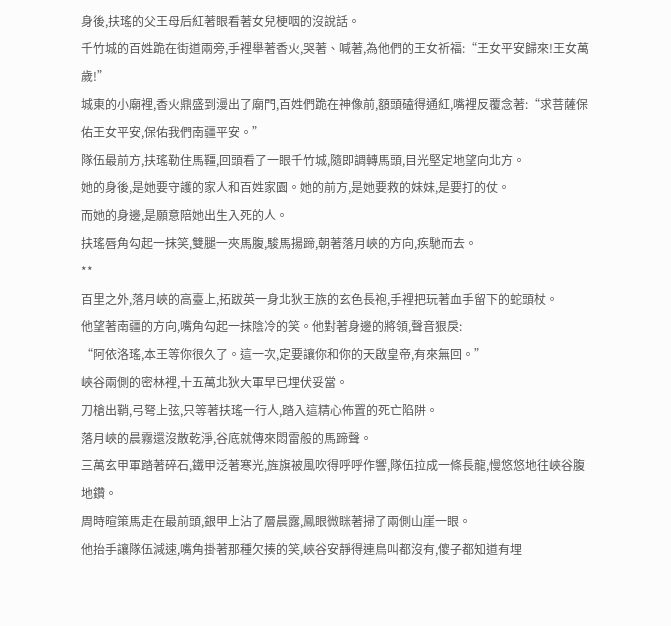身後,扶瑤的父王母后紅著眼看著女兒梗咽的沒說話。
千竹城的百姓跪在街道兩旁,手裡舉著香火,哭著、喊著,為他們的王女祈福:“王女平安歸來!王女萬歲!”
城東的小廟裡,香火鼎盛到漫出了廟門,百姓們跪在神像前,額頭磕得通紅,嘴裡反覆念著:“求菩薩保佑王女平安,保佑我們南疆平安。”
隊伍最前方,扶瑤勒住馬韁,回頭看了一眼千竹城,隨即調轉馬頭,目光堅定地望向北方。
她的身後,是她要守護的家人和百姓家園。她的前方,是她要救的妹妹,是要打的仗。
而她的身邊,是願意陪她出生入死的人。
扶瑤唇角勾起一抹笑,雙腿一夾馬腹,駿馬揚蹄,朝著落月峽的方向,疾馳而去。
**
百里之外,落月峽的高臺上,拓跋英一身北狄王族的玄色長袍,手裡把玩著血手留下的蛇頭杖。
他望著南疆的方向,嘴角勾起一抹陰冷的笑。他對著身邊的將領,聲音狠戾:
“阿依洛瑤,本王等你很久了。這一次,定要讓你和你的天啟皇帝,有來無回。”
峽谷兩側的密林裡,十五萬北狄大軍早已埋伏妥當。
刀槍出鞘,弓弩上弦,只等著扶瑤一行人,踏入這精心佈置的死亡陷阱。
落月峽的晨霧還沒散乾淨,谷底就傳來悶雷般的馬蹄聲。
三萬玄甲軍踏著碎石,鐵甲泛著寒光,旌旗被風吹得呼呼作響,隊伍拉成一條長龍,慢悠悠地往峽谷腹地鑽。
周時暄策馬走在最前頭,銀甲上沾了層晨露,鳳眼微眯著掃了兩側山崖一眼。
他抬手讓隊伍減速,嘴角掛著那種欠揍的笑,峽谷安靜得連鳥叫都沒有,傻子都知道有埋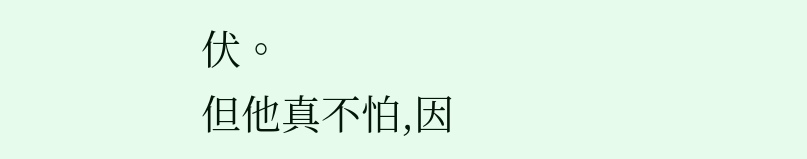伏。
但他真不怕,因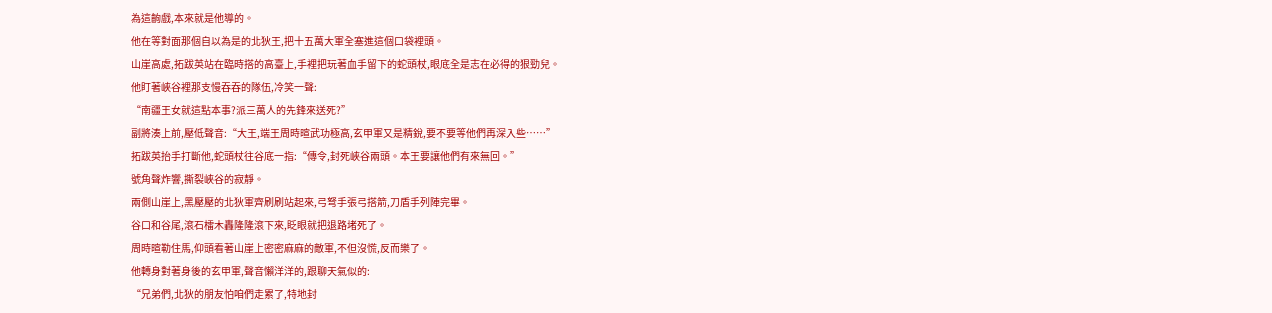為這齣戲,本來就是他導的。
他在等對面那個自以為是的北狄王,把十五萬大軍全塞進這個口袋裡頭。
山崖高處,拓跋英站在臨時搭的高臺上,手裡把玩著血手留下的蛇頭杖,眼底全是志在必得的狠勁兒。
他盯著峽谷裡那支慢吞吞的隊伍,冷笑一聲:
“南疆王女就這點本事?派三萬人的先鋒來送死?”
副將湊上前,壓低聲音:“大王,端王周時暄武功極高,玄甲軍又是精銳,要不要等他們再深入些……”
拓跋英抬手打斷他,蛇頭杖往谷底一指:“傳令,封死峽谷兩頭。本王要讓他們有來無回。”
號角聲炸響,撕裂峽谷的寂靜。
兩側山崖上,黑壓壓的北狄軍齊刷刷站起來,弓弩手張弓搭箭,刀盾手列陣完畢。
谷口和谷尾,滾石檑木轟隆隆滾下來,眨眼就把退路堵死了。
周時暄勒住馬,仰頭看著山崖上密密麻麻的敵軍,不但沒慌,反而樂了。
他轉身對著身後的玄甲軍,聲音懶洋洋的,跟聊天氣似的:
“兄弟們,北狄的朋友怕咱們走累了,特地封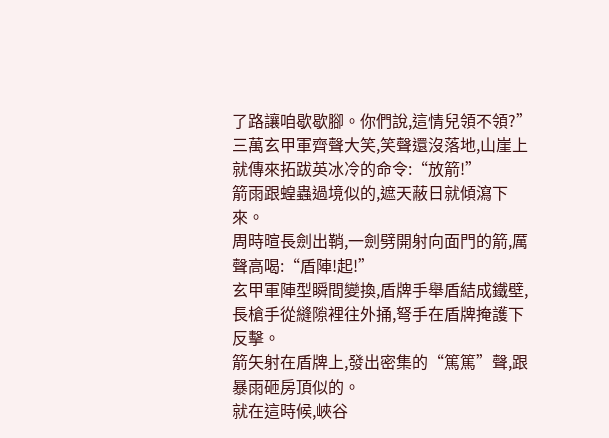了路讓咱歇歇腳。你們說,這情兒領不領?”
三萬玄甲軍齊聲大笑,笑聲還沒落地,山崖上就傳來拓跋英冰冷的命令:“放箭!”
箭雨跟蝗蟲過境似的,遮天蔽日就傾瀉下來。
周時暄長劍出鞘,一劍劈開射向面門的箭,厲聲高喝:“盾陣!起!”
玄甲軍陣型瞬間變換,盾牌手舉盾結成鐵壁,長槍手從縫隙裡往外捅,弩手在盾牌掩護下反擊。
箭矢射在盾牌上,發出密集的“篤篤”聲,跟暴雨砸房頂似的。
就在這時候,峽谷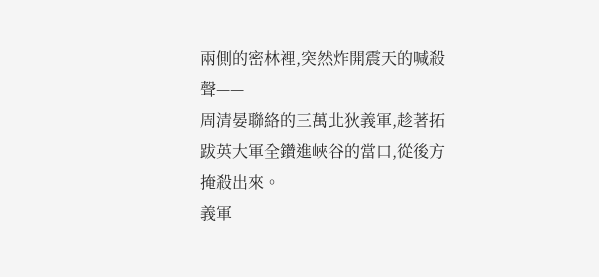兩側的密林裡,突然炸開震天的喊殺聲——
周清晏聯絡的三萬北狄義軍,趁著拓跋英大軍全鑽進峽谷的當口,從後方掩殺出來。
義軍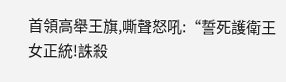首領高舉王旗,嘶聲怒吼:“誓死護衛王女正統!誅殺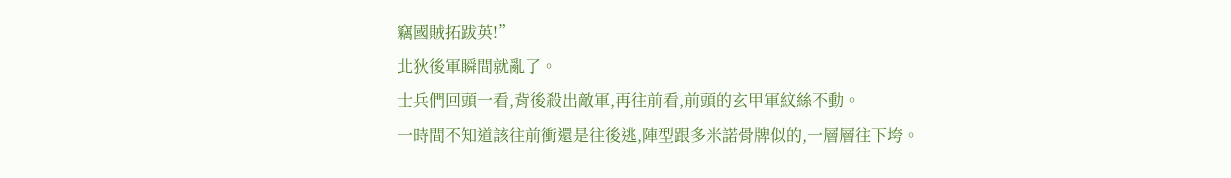竊國賊拓跋英!”
北狄後軍瞬間就亂了。
士兵們回頭一看,背後殺出敵軍,再往前看,前頭的玄甲軍紋絲不動。
一時間不知道該往前衝還是往後逃,陣型跟多米諾骨牌似的,一層層往下垮。